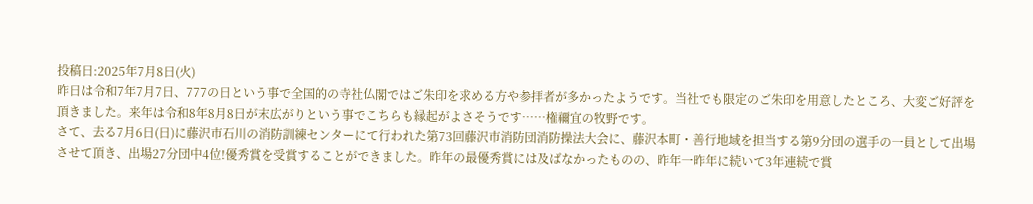投稿日:2025年7月8日(火)
昨日は令和7年7月7日、777の日という事で全国的の寺社仏閣ではご朱印を求める方や参拝者が多かったようです。当社でも限定のご朱印を用意したところ、大変ご好評を頂きました。来年は令和8年8月8日が末広がりという事でこちらも縁起がよさそうです……権禰宜の牧野です。
さて、去る7月6日(日)に藤沢市石川の消防訓練センターにて行われた第73回藤沢市消防団消防操法大会に、藤沢本町・善行地域を担当する第9分団の選手の一員として出場させて頂き、出場27分団中4位!優秀賞を受賞することができました。昨年の最優秀賞には及ばなかったものの、昨年一昨年に続いて3年連続で賞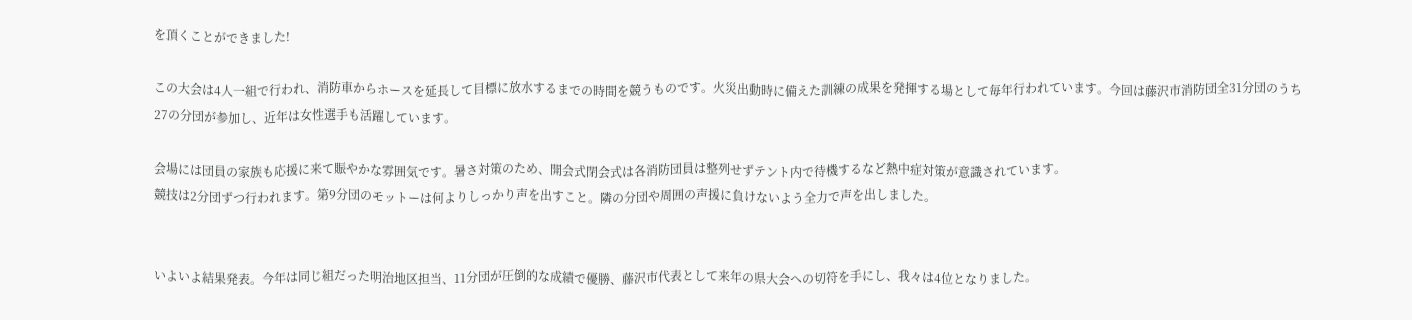を頂くことができました!

この大会は4人一組で行われ、消防車からホースを延長して目標に放水するまでの時間を競うものです。火災出動時に備えた訓練の成果を発揮する場として毎年行われています。今回は藤沢市消防団全31分団のうち27の分団が参加し、近年は女性選手も活躍しています。

会場には団員の家族も応援に来て賑やかな雰囲気です。暑さ対策のため、開会式閉会式は各消防団員は整列せずテント内で待機するなど熱中症対策が意識されています。
競技は2分団ずつ行われます。第9分団のモットーは何よりしっかり声を出すこと。隣の分団や周囲の声援に負けないよう全力で声を出しました。


いよいよ結果発表。今年は同じ組だった明治地区担当、11分団が圧倒的な成績で優勝、藤沢市代表として来年の県大会への切符を手にし、我々は4位となりました。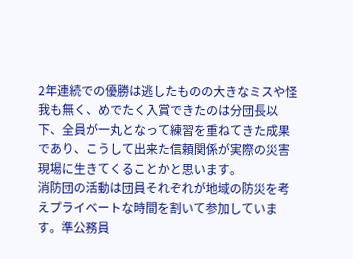2年連続での優勝は逃したものの大きなミスや怪我も無く、めでたく入賞できたのは分団長以下、全員が一丸となって練習を重ねてきた成果であり、こうして出来た信頼関係が実際の災害現場に生きてくることかと思います。
消防団の活動は団員それぞれが地域の防災を考えプライベートな時間を割いて参加しています。準公務員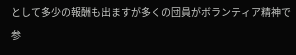として多少の報酬も出ますが多くの団員がボランティア精神で参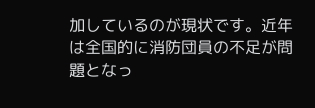加しているのが現状です。近年は全国的に消防団員の不足が問題となっ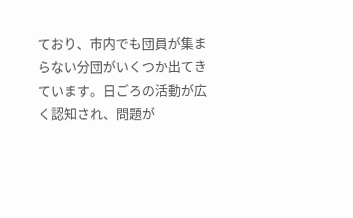ており、市内でも団員が集まらない分団がいくつか出てきています。日ごろの活動が広く認知され、問題が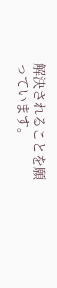解決されることを願っています。